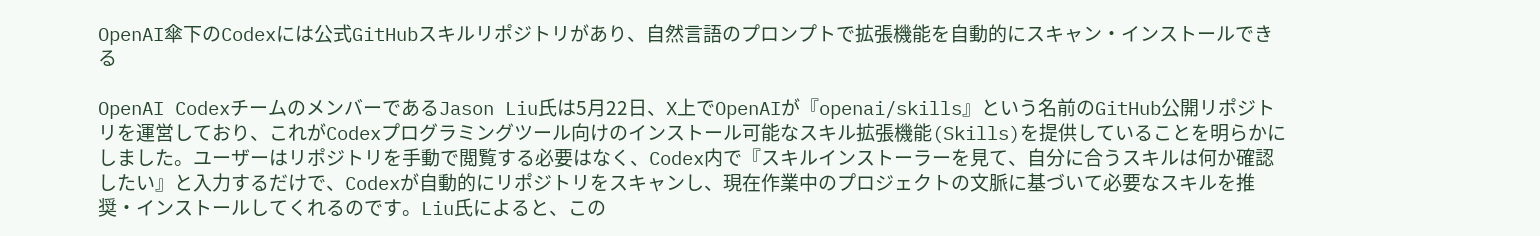OpenAI傘下のCodexには公式GitHubスキルリポジトリがあり、自然言語のプロンプトで拡張機能を自動的にスキャン・インストールできる

OpenAI CodexチームのメンバーであるJason Liu氏は5月22日、X上でOpenAIが『openai/skills』という名前のGitHub公開リポジトリを運営しており、これがCodexプログラミングツール向けのインストール可能なスキル拡張機能(Skills)を提供していることを明らかにしました。ユーザーはリポジトリを手動で閲覧する必要はなく、Codex内で『スキルインストーラーを見て、自分に合うスキルは何か確認したい』と入力するだけで、Codexが自動的にリポジトリをスキャンし、現在作業中のプロジェクトの文脈に基づいて必要なスキルを推奨・インストールしてくれるのです。Liu氏によると、この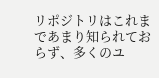リポジトリはこれまであまり知られておらず、多くのユ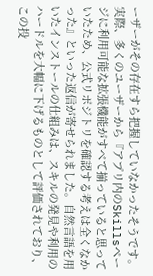ーザーがその存在すら把握していなかったそうです。実際、多くのユーザーから『アプリ内のSkillsページに利用可能な拡張機能がすべて揃っていると思っていたため、公式リポジトリを確認する考えは全くなかった』といった返信が寄せられました。自然言語を用いたインストールの仕組みは、スキルの発見や利用のハードルを大幅に下げるものとして評価されており、この投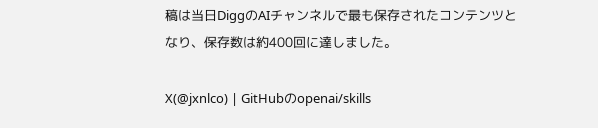稿は当日DiggのAIチャンネルで最も保存されたコンテンツとなり、保存数は約400回に達しました。

X(@jxnlco) | GitHubのopenai/skills